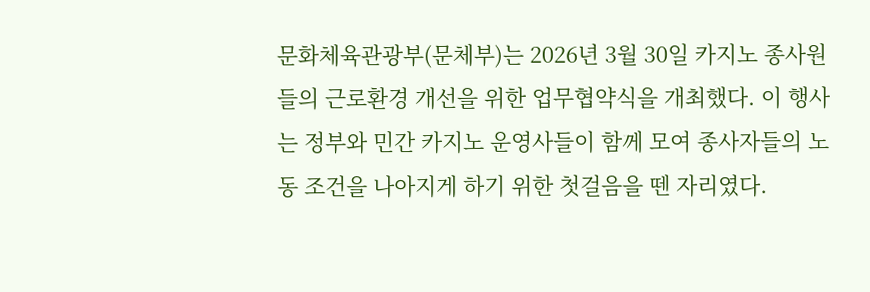문화체육관광부(문체부)는 2026년 3월 30일 카지노 종사원들의 근로환경 개선을 위한 업무협약식을 개최했다. 이 행사는 정부와 민간 카지노 운영사들이 함께 모여 종사자들의 노동 조건을 나아지게 하기 위한 첫걸음을 뗀 자리였다.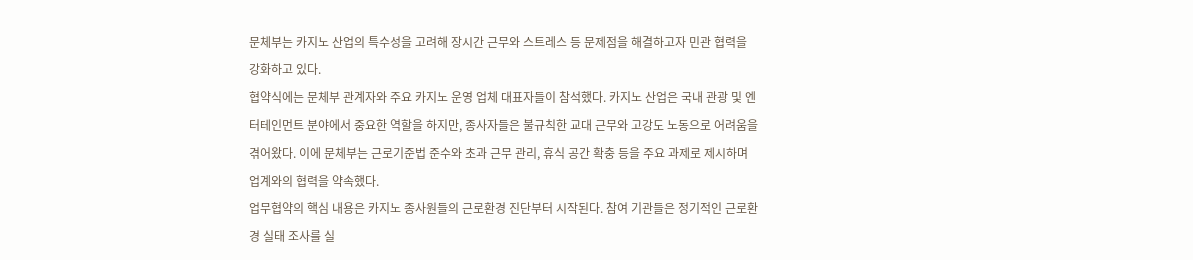문체부는 카지노 산업의 특수성을 고려해 장시간 근무와 스트레스 등 문제점을 해결하고자 민관 협력을 강화하고 있다.
협약식에는 문체부 관계자와 주요 카지노 운영 업체 대표자들이 참석했다. 카지노 산업은 국내 관광 및 엔터테인먼트 분야에서 중요한 역할을 하지만, 종사자들은 불규칙한 교대 근무와 고강도 노동으로 어려움을 겪어왔다. 이에 문체부는 근로기준법 준수와 초과 근무 관리, 휴식 공간 확충 등을 주요 과제로 제시하며 업계와의 협력을 약속했다.
업무협약의 핵심 내용은 카지노 종사원들의 근로환경 진단부터 시작된다. 참여 기관들은 정기적인 근로환경 실태 조사를 실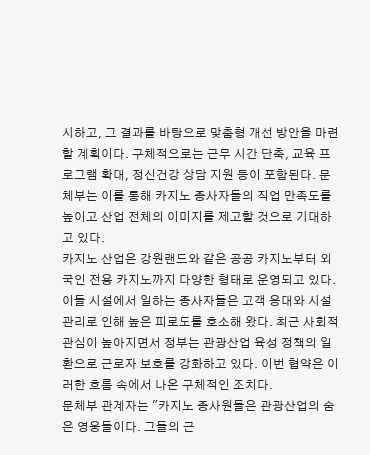시하고, 그 결과를 바탕으로 맞춤형 개선 방안을 마련할 계획이다. 구체적으로는 근무 시간 단축, 교육 프로그램 확대, 정신건강 상담 지원 등이 포함된다. 문체부는 이를 통해 카지노 종사자들의 직업 만족도를 높이고 산업 전체의 이미지를 제고할 것으로 기대하고 있다.
카지노 산업은 강원랜드와 같은 공공 카지노부터 외국인 전용 카지노까지 다양한 형태로 운영되고 있다. 이들 시설에서 일하는 종사자들은 고객 응대와 시설 관리로 인해 높은 피로도를 호소해 왔다. 최근 사회적 관심이 높아지면서 정부는 관광산업 육성 정책의 일환으로 근로자 보호를 강화하고 있다. 이번 협약은 이러한 흐름 속에서 나온 구체적인 조치다.
문체부 관계자는 "카지노 종사원들은 관광산업의 숨은 영웅들이다. 그들의 근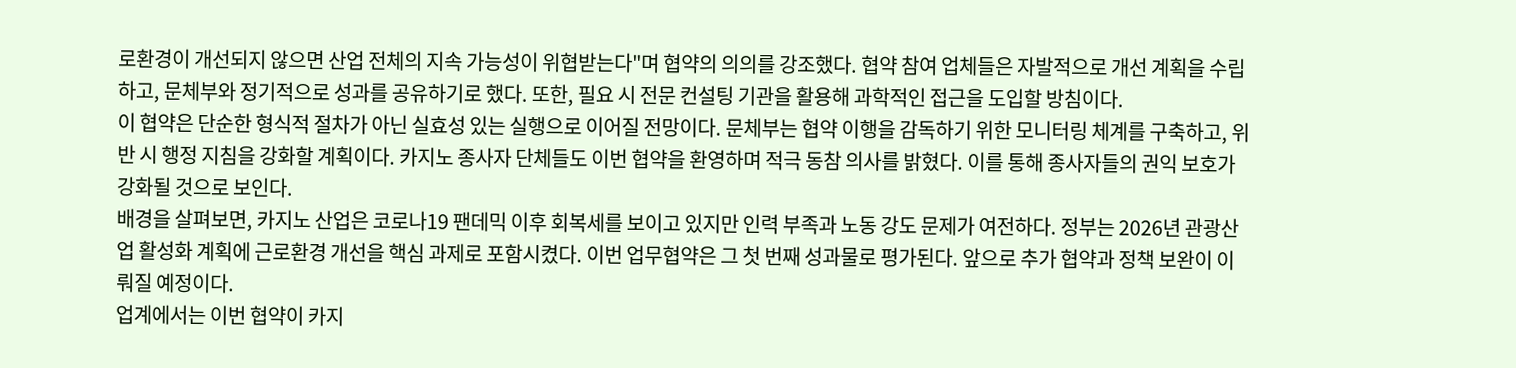로환경이 개선되지 않으면 산업 전체의 지속 가능성이 위협받는다"며 협약의 의의를 강조했다. 협약 참여 업체들은 자발적으로 개선 계획을 수립하고, 문체부와 정기적으로 성과를 공유하기로 했다. 또한, 필요 시 전문 컨설팅 기관을 활용해 과학적인 접근을 도입할 방침이다.
이 협약은 단순한 형식적 절차가 아닌 실효성 있는 실행으로 이어질 전망이다. 문체부는 협약 이행을 감독하기 위한 모니터링 체계를 구축하고, 위반 시 행정 지침을 강화할 계획이다. 카지노 종사자 단체들도 이번 협약을 환영하며 적극 동참 의사를 밝혔다. 이를 통해 종사자들의 권익 보호가 강화될 것으로 보인다.
배경을 살펴보면, 카지노 산업은 코로나19 팬데믹 이후 회복세를 보이고 있지만 인력 부족과 노동 강도 문제가 여전하다. 정부는 2026년 관광산업 활성화 계획에 근로환경 개선을 핵심 과제로 포함시켰다. 이번 업무협약은 그 첫 번째 성과물로 평가된다. 앞으로 추가 협약과 정책 보완이 이뤄질 예정이다.
업계에서는 이번 협약이 카지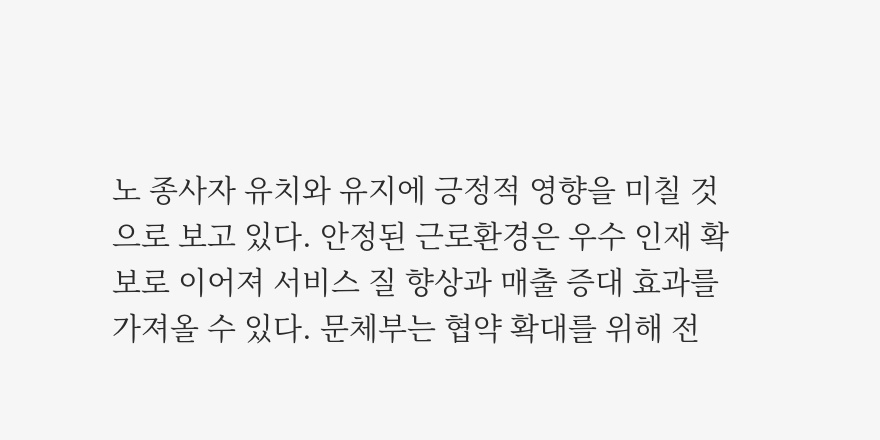노 종사자 유치와 유지에 긍정적 영향을 미칠 것으로 보고 있다. 안정된 근로환경은 우수 인재 확보로 이어져 서비스 질 향상과 매출 증대 효과를 가져올 수 있다. 문체부는 협약 확대를 위해 전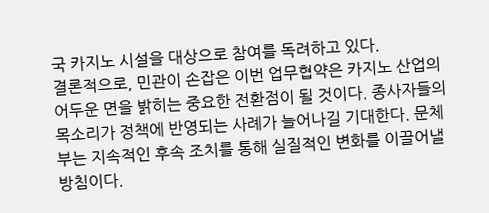국 카지노 시설을 대상으로 참여를 독려하고 있다.
결론적으로, 민관이 손잡은 이번 업무협약은 카지노 산업의 어두운 면을 밝히는 중요한 전환점이 될 것이다. 종사자들의 목소리가 정책에 반영되는 사례가 늘어나길 기대한다. 문체부는 지속적인 후속 조치를 통해 실질적인 변화를 이끌어낼 방침이다.